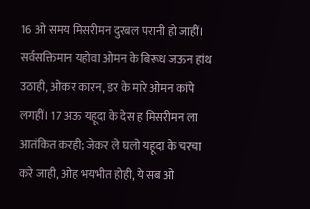16 ओ समय मिसरीमन दुरबल परानी हो जाहीं। सर्वसक्तिमान यहोवा ओमन के बिरूध जऊन हांथ उठाही, ओकर कारन, डर के मारे ओमन कांपे लगहीं। 17 अऊ यहूदा के देस ह मिसरीमन ला आतंकित करही; जेकर ले घलो यहूदा के चरचा करे जाही, ओह भयभीत होही, ये सब ओ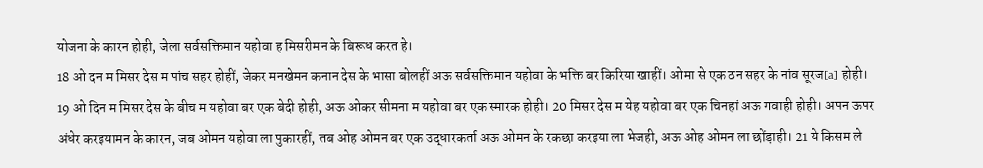योजना के कारन होही, जेला सर्वसक्तिमान यहोवा ह मिसरीमन के बिरूध करत हे।
18 ओ दन म मिसर देस म पांच सहर होहीं, जेकर मनखेमन कनान देस के भासा बोलहीं अऊ सर्वसक्तिमान यहोवा के भक्ति बर किरिया खाहीं। ओमा से एक ठन सहर के नांव सूरज[a] होही।
19 ओ दिन म मिसर देस के बीच म यहोवा बर एक बेदी होही, अऊ ओकर सीमना म यहोवा बर एक स्मारक होही। 20 मिसर देस म येह यहोवा बर एक चिनहां अऊ गवाही होही। अपन ऊपर अंधेर करइयामन के कारन, जब ओमन यहोवा ला पुकारहीं, तब ओह ओमन बर एक उद्धारकर्ता अऊ ओमन के रकछा करइया ला भेजही, अऊ ओह ओमन ला छोंड़ाही। 21 ये किसम ले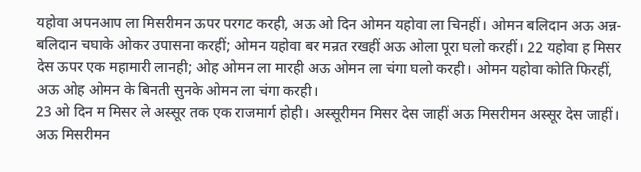यहोवा अपनआप ला मिसरीमन ऊपर परगट करही, अऊ ओ दिन ओमन यहोवा ला चिनहीं। ओमन बलिदान अऊ अन्न-बलिदान चघाके ओकर उपासना करहीं; ओमन यहोवा बर मन्रत रखहीं अऊ ओला पूरा घलो करहीं। 22 यहोवा ह मिसर देस ऊपर एक महामारी लानही; ओह ओमन ला मारही अऊ ओमन ला चंगा घलो करही। ओमन यहोवा कोति फिरहीं, अऊ ओह ओमन के बिनती सुनके ओमन ला चंगा करही।
23 ओ दिन म मिसर ले अस्सूर तक एक राजमार्ग होही। अस्सूरीमन मिसर देस जाहीं अऊ मिसरीमन अस्सूर देस जाहीं। अऊ मिसरीमन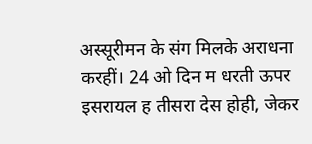अस्सूरीमन के संग मिलके अराधना करहीं। 24 ओ दिन म धरती ऊपर इसरायल ह तीसरा देस होही, जेकर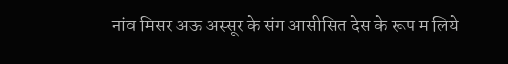नांव मिसर अऊ अस्सूर के संग आसीसित देस के रूप म लिये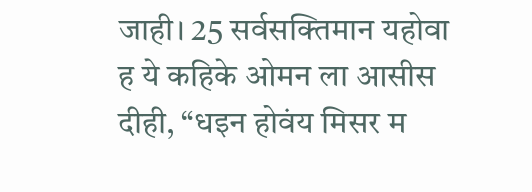जाही। 25 सर्वसक्तिमान यहोवा ह ये कहिके ओमन ला आसीस दीही, “धइन होवंय मिसर म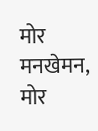मोर मनखेमन, मोर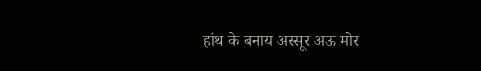हांथ के बनाय अस्सूर अऊ मोर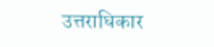उत्तराधिकार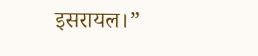इसरायल।”